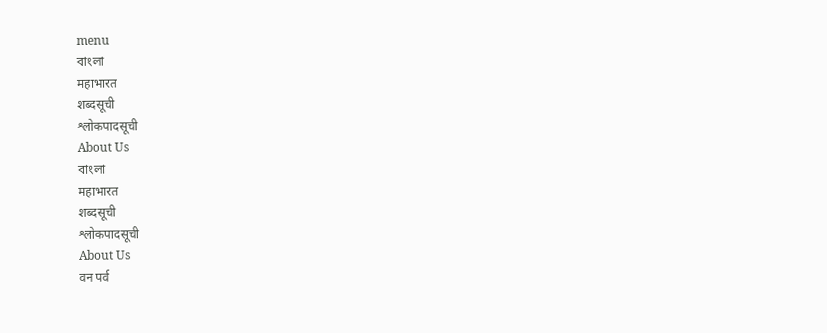menu
বাংলা
महाभारत
शब्दसूची
श्लोकपादसूची
About Us
বাংলা
महाभारत
शब्दसूची
श्लोकपादसूची
About Us
वन पर्व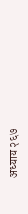अध्याय २६७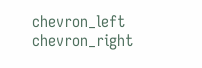chevron_left
chevron_right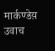मार्कण्डेय़ उवाच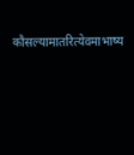कौसल्यामातरित्येवमाभाष्य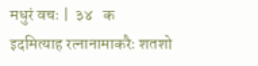मधुरं वचः |  ३४   क
इदमित्याह रत्नानामाकरैः शतशो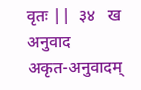वृतः ||  ३४   ख
अनुवाद
अकृत-अनुवादम्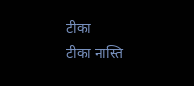टीका
टीका नास्ति